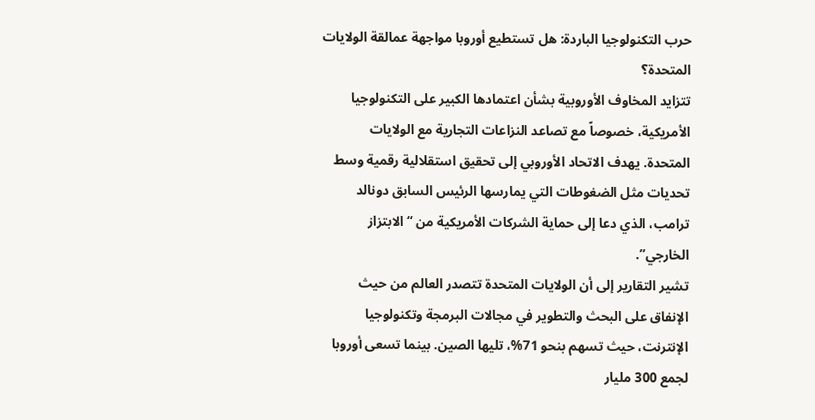حرب التكنولوجيا الباردة: هل تستطيع أوروبا مواجهة عمالقة الولايات المتحدة؟
تتزايد المخاوف الأوروبية بشأن اعتمادها الكبير على التكنولوجيا الأمريكية، خصوصاً مع تصاعد النزاعات التجارية مع الولايات المتحدة. يهدف الاتحاد الأوروبي إلى تحقيق استقلالية رقمية وسط تحديات مثل الضغوطات التي يمارسها الرئيس السابق دونالد ترامب، الذي دعا إلى حماية الشركات الأمريكية من “الابتزاز الخارجي”.
تشير التقارير إلى أن الولايات المتحدة تتصدر العالم من حيث الإنفاق على البحث والتطوير في مجالات البرمجة وتكنولوجيا الإنترنت، حيث تسهم بنحو 71%، تليها الصين. بينما تسعى أوروبا لجمع 300 مليار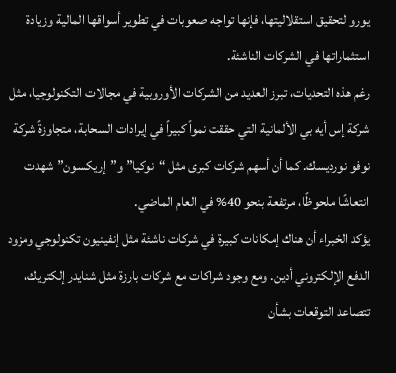يورو لتحقيق استقلاليتها، فإنها تواجه صعوبات في تطوير أسواقها المالية وزيادة استثماراتها في الشركات الناشئة.
رغم هذه التحديات، تبرز العديد من الشركات الأوروبية في مجالات التكنولوجيا، مثل شركة إس أيه بي الألمانية التي حققت نمواً كبيراً في إيرادات السحابة، متجاوزةً شركة نوفو نورديسك. كما أن أسهم شركات كبرى مثل “نوكيا” و”إريكسون” شهدت انتعاشًا ملحوظًا، مرتفعة بنحو 40% في العام الماضي.
يؤكد الخبراء أن هناك إمكانات كبيرة في شركات ناشئة مثل إنفينيون تكنولوجي ومزود الدفع الإلكتروني أدين. ومع وجود شراكات مع شركات بارزة مثل شنايدر إلكتريك، تتصاعد التوقعات بشأن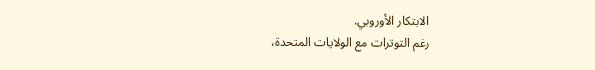الابتكار الأوروبي.
رغم التوترات مع الولايات المتحدة،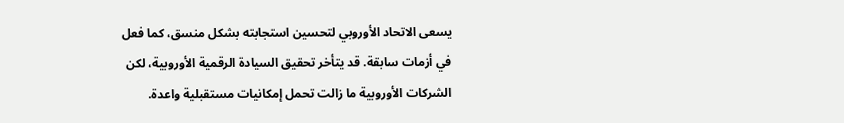يسعى الاتحاد الأوروبي لتحسين استجابته بشكل منسق، كما فعل في أزمات سابقة. قد يتأخر تحقيق السيادة الرقمية الأوروبية، لكن الشركات الأوروبية ما زالت تحمل إمكانيات مستقبلية واعدة.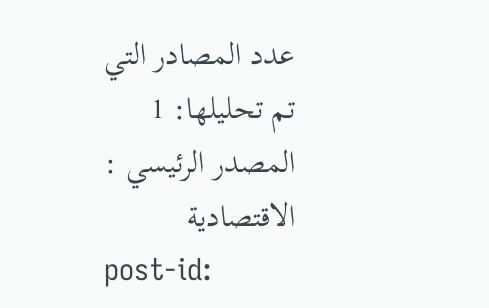عدد المصادر التي تم تحليلها: 1
المصدر الرئيسي : الاقتصادية
post-id: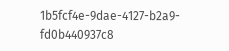1b5fcf4e-9dae-4127-b2a9-fd0b440937c8